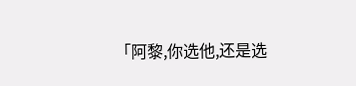「阿黎,你选他,还是选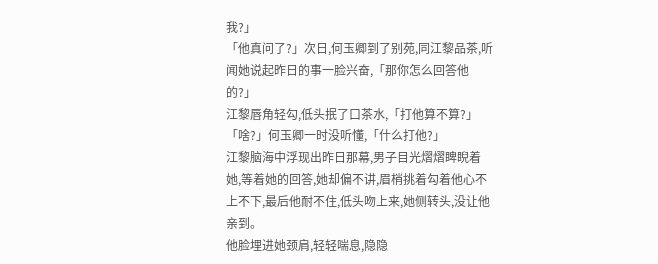我?」
「他真问了?」次日,何玉卿到了别苑,同江黎品茶,听闻她说起昨日的事一脸兴奋,「那你怎么回答他的?」
江黎唇角轻勾,低头抿了口茶水,「打他算不算?」
「啥?」何玉卿一时没听懂,「什么打他?」
江黎脑海中浮现出昨日那幕,男子目光熠熠睥睨着她,等着她的回答,她却偏不讲,眉梢挑着勾着他心不上不下,最后他耐不住,低头吻上来,她侧转头,没让他亲到。
他脸埋进她颈肩,轻轻喘息,隐隐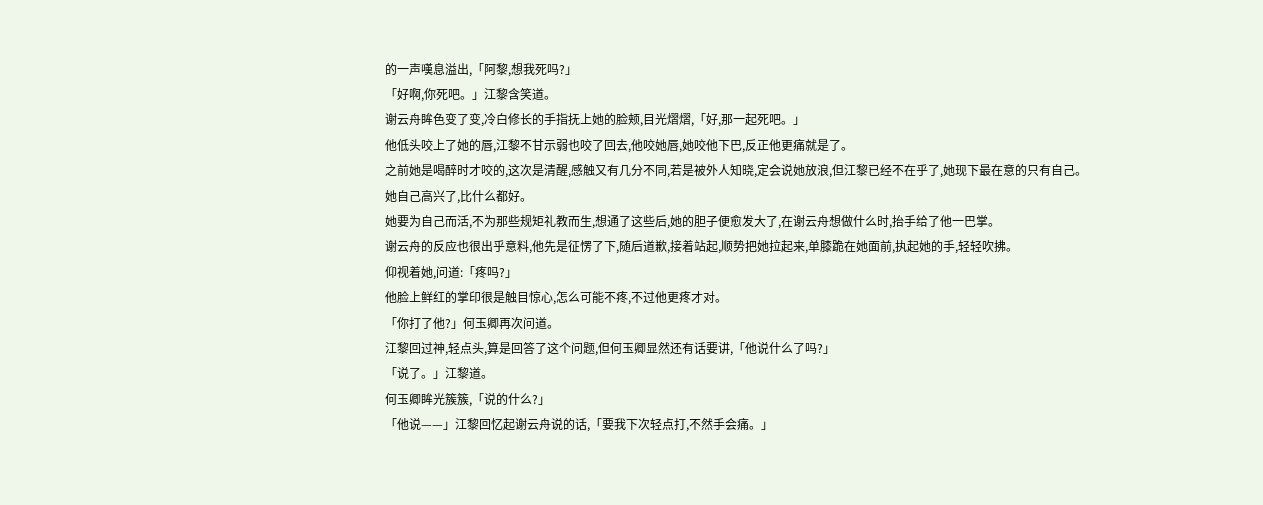的一声嘆息溢出,「阿黎,想我死吗?」
「好啊,你死吧。」江黎含笑道。
谢云舟眸色变了变,冷白修长的手指抚上她的脸颊,目光熠熠,「好,那一起死吧。」
他低头咬上了她的唇,江黎不甘示弱也咬了回去,他咬她唇,她咬他下巴,反正他更痛就是了。
之前她是喝醉时才咬的,这次是清醒,感触又有几分不同,若是被外人知晓,定会说她放浪,但江黎已经不在乎了,她现下最在意的只有自己。
她自己高兴了,比什么都好。
她要为自己而活,不为那些规矩礼教而生,想通了这些后,她的胆子便愈发大了,在谢云舟想做什么时,抬手给了他一巴掌。
谢云舟的反应也很出乎意料,他先是征愣了下,随后道歉,接着站起,顺势把她拉起来,单膝跪在她面前,执起她的手,轻轻吹拂。
仰视着她,问道:「疼吗?」
他脸上鲜红的掌印很是触目惊心,怎么可能不疼,不过他更疼才对。
「你打了他?」何玉卿再次问道。
江黎回过神,轻点头,算是回答了这个问题,但何玉卿显然还有话要讲,「他说什么了吗?」
「说了。」江黎道。
何玉卿眸光簇簇,「说的什么?」
「他说——」江黎回忆起谢云舟说的话,「要我下次轻点打,不然手会痛。」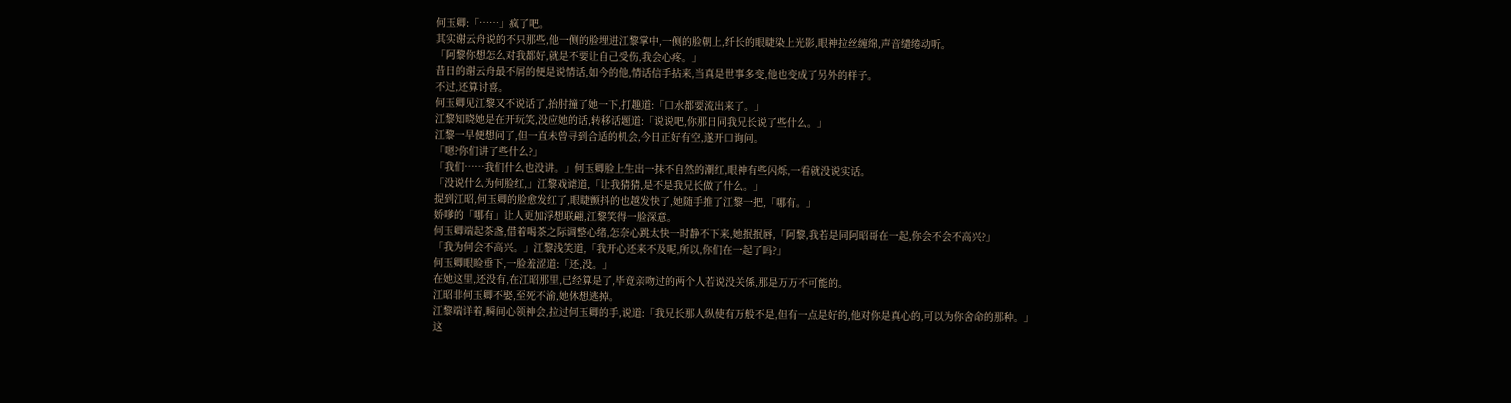何玉卿:「……」疯了吧。
其实谢云舟说的不只那些,他一侧的脸埋进江黎掌中,一侧的脸朝上,纤长的眼睫染上光影,眼神拉丝缠绵,声音缱绻动听。
「阿黎你想怎么对我都好,就是不要让自己受伤,我会心疼。」
昔日的谢云舟最不屑的便是说情话,如今的他,情话信手拈来,当真是世事多变,他也变成了另外的样子。
不过,还算讨喜。
何玉卿见江黎又不说话了,抬肘撞了她一下,打趣道:「口水都要流出来了。」
江黎知晓她是在开玩笑,没应她的话,转移话题道:「说说吧,你那日同我兄长说了些什么。」
江黎一早便想问了,但一直未曾寻到合适的机会,今日正好有空,遂开口询问。
「嗯?你们讲了些什么?」
「我们……我们什么也没讲。」何玉卿脸上生出一抹不自然的潮红,眼神有些闪烁,一看就没说实话。
「没说什么为何脸红,」江黎戏谑道,「让我猜猜,是不是我兄长做了什么。」
提到江昭,何玉卿的脸愈发红了,眼睫颤抖的也越发快了,她随手推了江黎一把,「哪有。」
娇嗲的「哪有」让人更加浮想联翩,江黎笑得一脸深意。
何玉卿端起茶盏,借着喝茶之际调整心绪,怎奈心跳太快一时静不下来,她抿抿唇,「阿黎,我若是同阿昭哥在一起,你会不会不高兴?」
「我为何会不高兴。」江黎浅笑道,「我开心还来不及呢,所以,你们在一起了吗?」
何玉卿眼睑垂下,一脸羞涩道:「还,没。」
在她这里,还没有,在江昭那里,已经算是了,毕竟亲吻过的两个人若说没关係,那是万万不可能的。
江昭非何玉卿不娶,至死不渝,她休想逃掉。
江黎端详着,瞬间心领神会,拉过何玉卿的手,说道:「我兄长那人纵使有万般不是,但有一点是好的,他对你是真心的,可以为你舍命的那种。」
这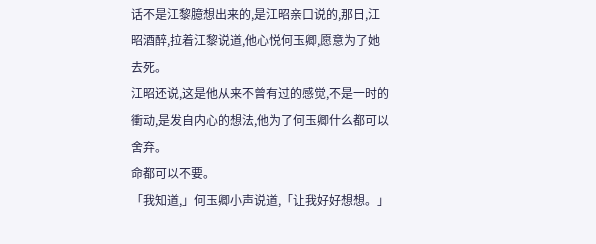话不是江黎臆想出来的,是江昭亲口说的,那日,江昭酒醉,拉着江黎说道,他心悦何玉卿,愿意为了她去死。
江昭还说,这是他从来不曾有过的感觉,不是一时的衝动,是发自内心的想法,他为了何玉卿什么都可以舍弃。
命都可以不要。
「我知道,」何玉卿小声说道,「让我好好想想。」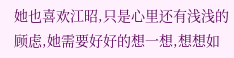她也喜欢江昭,只是心里还有浅浅的顾虑,她需要好好的想一想,想想如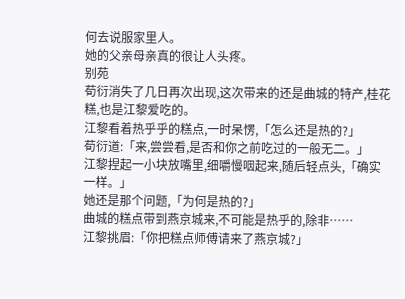何去说服家里人。
她的父亲母亲真的很让人头疼。
别苑
荀衍消失了几日再次出现,这次带来的还是曲城的特产,桂花糕,也是江黎爱吃的。
江黎看着热乎乎的糕点,一时呆愣,「怎么还是热的?」
荀衍道:「来,尝尝看,是否和你之前吃过的一般无二。」
江黎捏起一小块放嘴里,细嚼慢咽起来,随后轻点头,「确实一样。」
她还是那个问题,「为何是热的?」
曲城的糕点带到燕京城来,不可能是热乎的,除非……
江黎挑眉:「你把糕点师傅请来了燕京城?」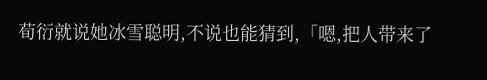荀衍就说她冰雪聪明,不说也能猜到,「嗯,把人带来了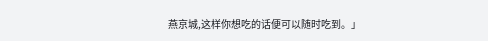燕京城,这样你想吃的话便可以随时吃到。」